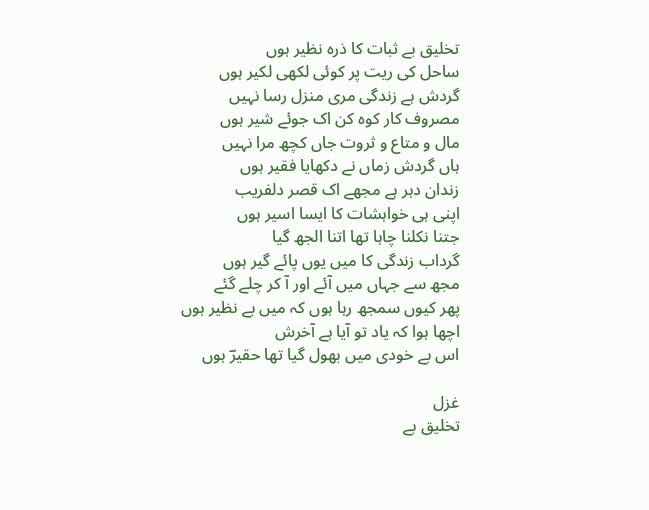تخلیق بے ثبات کا ذرہ نظیر ہوں
ساحل کی ریت پر کوئی لکھی لکیر ہوں
گردش ہے زندگی مری منزل رسا نہیں
مصروف کار کوہ کن اک جوئے شیر ہوں
مال و متاع و ثروت جاں کچھ مرا نہیں
ہاں گردش زماں نے دکھایا فقیر ہوں
زندان دہر ہے مجھے اک قصر دلفریب
اپنی ہی خواہشات کا ایسا اسیر ہوں
جتنا نکلنا چاہا تھا اتنا الجھ گیا
گرداب زندگی کا میں یوں پائے گیر ہوں
مجھ سے جہاں میں آئے اور آ کر چلے گئے
پھر کیوں سمجھ رہا ہوں کہ میں بے نظیر ہوں
اچھا ہوا کہ یاد تو آیا ہے آخرش
اس بے خودی میں بھول گیا تھا حقیرؔ ہوں

غزل
تخلیق بے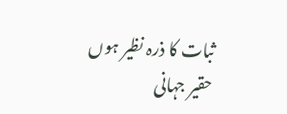ثبات کا ذرہ نظیر ہوں
حقیر جہانی